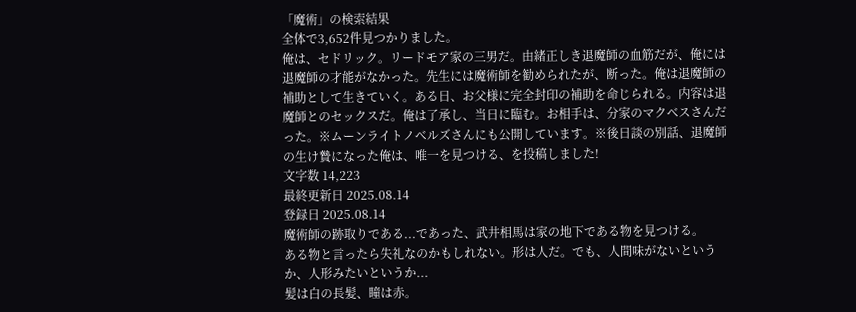「魔術」の検索結果
全体で3,652件見つかりました。
俺は、セドリック。リードモア家の三男だ。由緒正しき退魔師の血筋だが、俺には退魔師の才能がなかった。先生には魔術師を勧められたが、断った。俺は退魔師の補助として生きていく。ある日、お父様に完全封印の補助を命じられる。内容は退魔師とのセックスだ。俺は了承し、当日に臨む。お相手は、分家のマクベスさんだった。※ムーンライトノベルズさんにも公開しています。※後日談の別話、退魔師の生け贄になった俺は、唯一を見つける、を投稿しました!
文字数 14,223
最終更新日 2025.08.14
登録日 2025.08.14
魔術師の跡取りである...であった、武井相馬は家の地下である物を見つける。
ある物と言ったら失礼なのかもしれない。形は人だ。でも、人間味がないというか、人形みたいというか...
髪は白の長髪、瞳は赤。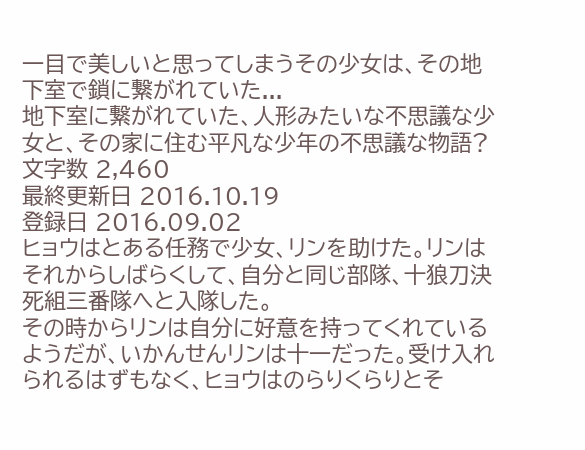一目で美しいと思ってしまうその少女は、その地下室で鎖に繋がれていた...
地下室に繋がれていた、人形みたいな不思議な少女と、その家に住む平凡な少年の不思議な物語?
文字数 2,460
最終更新日 2016.10.19
登録日 2016.09.02
ヒョウはとある任務で少女、リンを助けた。リンはそれからしばらくして、自分と同じ部隊、十狼刀決死組三番隊へと入隊した。
その時からリンは自分に好意を持ってくれているようだが、いかんせんリンは十一だった。受け入れられるはずもなく、ヒョウはのらりくらりとそ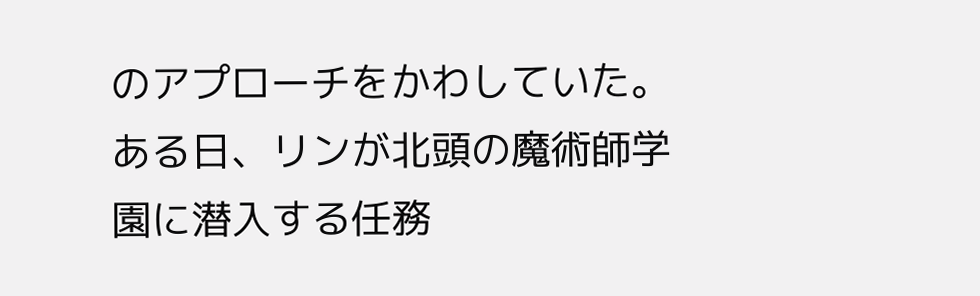のアプローチをかわしていた。
ある日、リンが北頭の魔術師学園に潜入する任務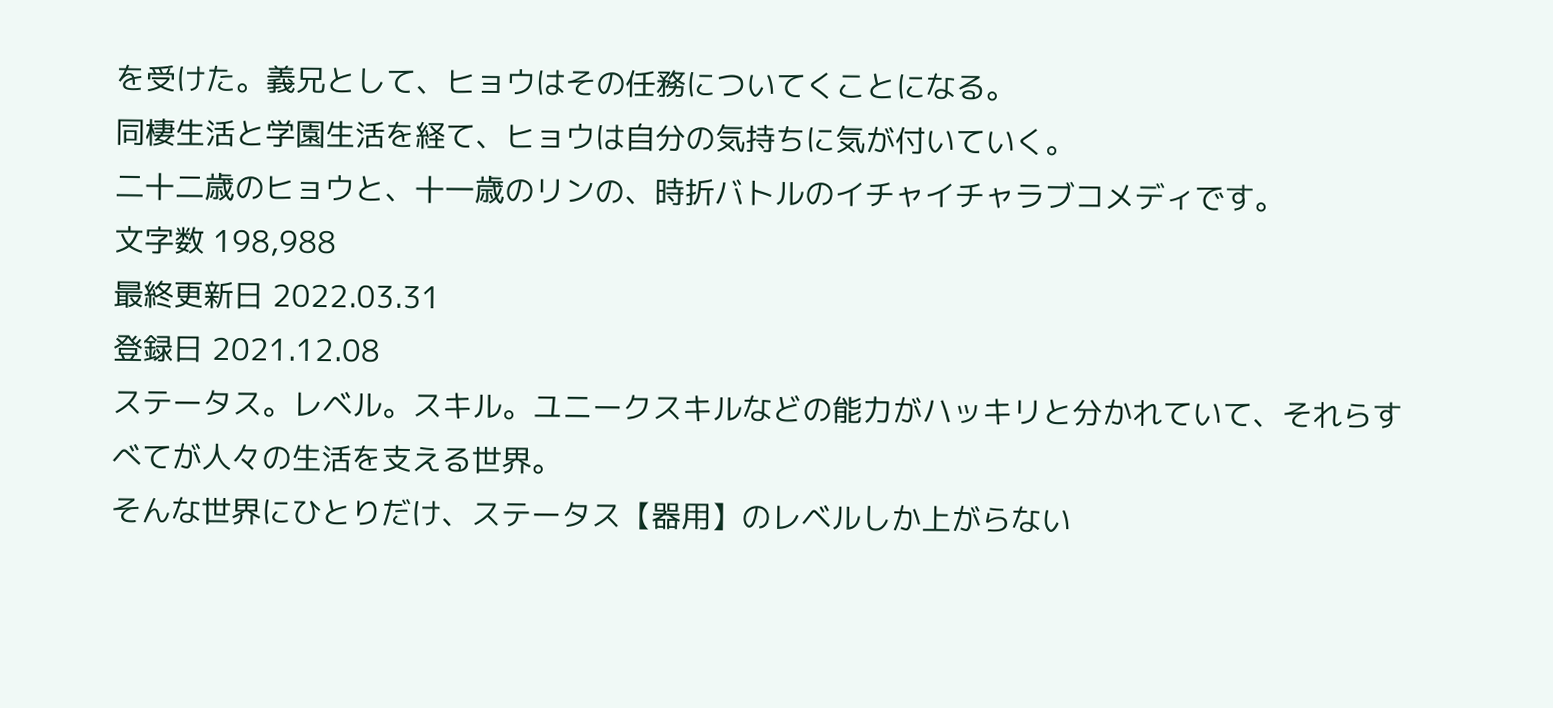を受けた。義兄として、ヒョウはその任務についてくことになる。
同棲生活と学園生活を経て、ヒョウは自分の気持ちに気が付いていく。
二十二歳のヒョウと、十一歳のリンの、時折バトルのイチャイチャラブコメディです。
文字数 198,988
最終更新日 2022.03.31
登録日 2021.12.08
ステータス。レベル。スキル。ユニークスキルなどの能力がハッキリと分かれていて、それらすべてが人々の生活を支える世界。
そんな世界にひとりだけ、ステータス【器用】のレベルしか上がらない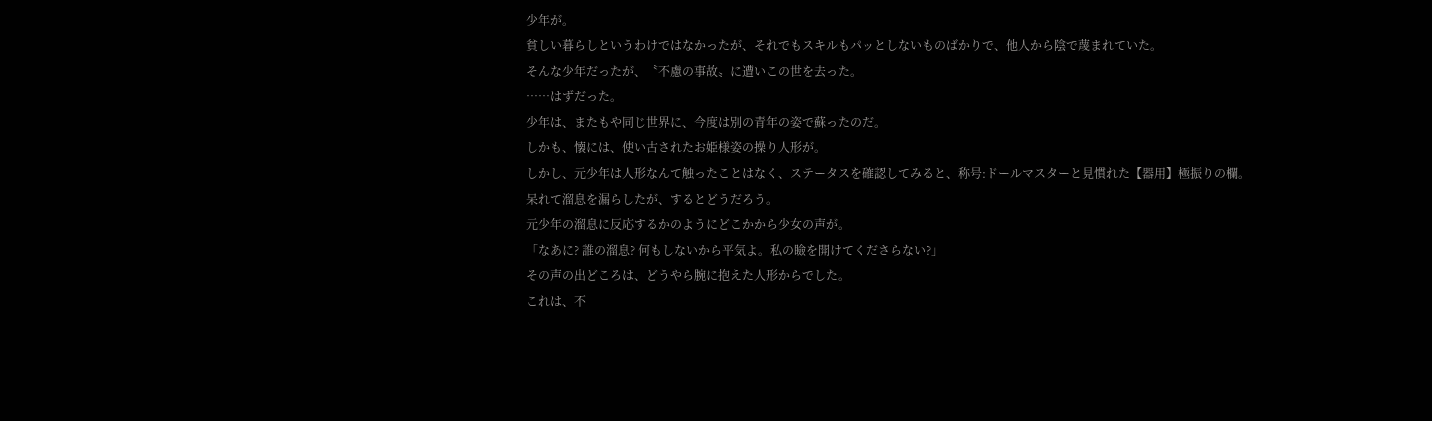少年が。
貧しい暮らしというわけではなかったが、それでもスキルもパッとしないものばかりで、他人から陰で蔑まれていた。
そんな少年だったが、〝不慮の事故〟に遭いこの世を去った。
……はずだった。
少年は、またもや同じ世界に、今度は別の青年の姿で蘇ったのだ。
しかも、懐には、使い古されたお姫様姿の操り人形が。
しかし、元少年は人形なんて触ったことはなく、ステータスを確認してみると、称号:ドールマスターと見慣れた【器用】極振りの欄。
呆れて溜息を漏らしたが、するとどうだろう。
元少年の溜息に反応するかのようにどこかから少女の声が。
「なあに? 誰の溜息? 何もしないから平気よ。私の瞼を開けてくださらない?」
その声の出どころは、どうやら腕に抱えた人形からでした。
これは、不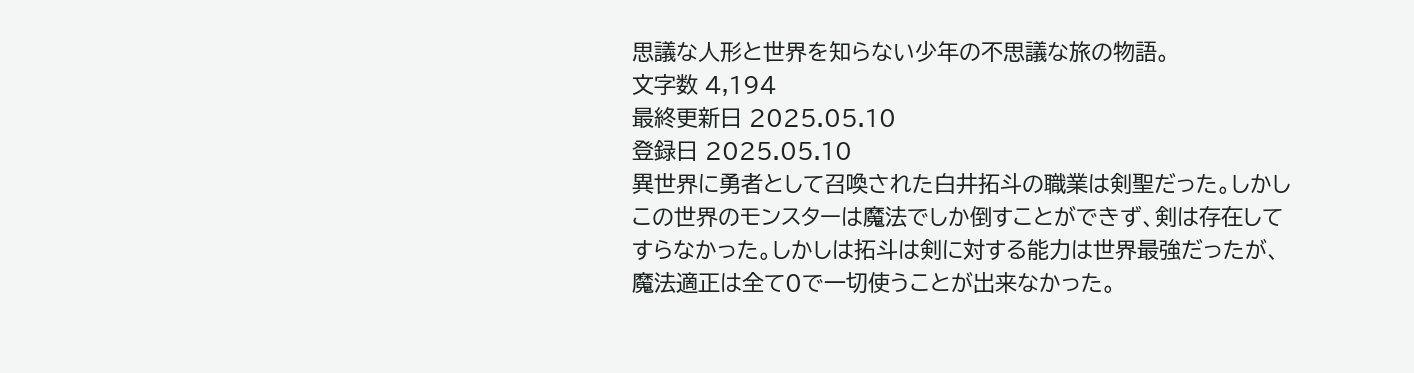思議な人形と世界を知らない少年の不思議な旅の物語。
文字数 4,194
最終更新日 2025.05.10
登録日 2025.05.10
異世界に勇者として召喚された白井拓斗の職業は剣聖だった。しかしこの世界のモンスターは魔法でしか倒すことができず、剣は存在してすらなかった。しかしは拓斗は剣に対する能力は世界最強だったが、魔法適正は全て0で一切使うことが出来なかった。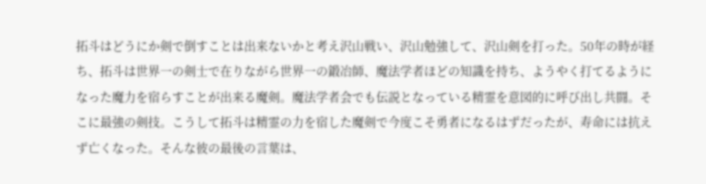拓斗はどうにか剣で倒すことは出来ないかと考え沢山戦い、沢山勉強して、沢山剣を打った。50年の時が経ち、拓斗は世界一の剣士で在りながら世界一の鍛冶師、魔法学者ほどの知識を持ち、ようやく打てるようになった魔力を宿らすことが出来る魔剣。魔法学者会でも伝説となっている精霊を意図的に呼び出し共闘。そこに最強の剣技。こうして拓斗は精霊の力を宿した魔剣で今度こそ勇者になるはずだったが、寿命には抗えず亡くなった。そんな彼の最後の言葉は、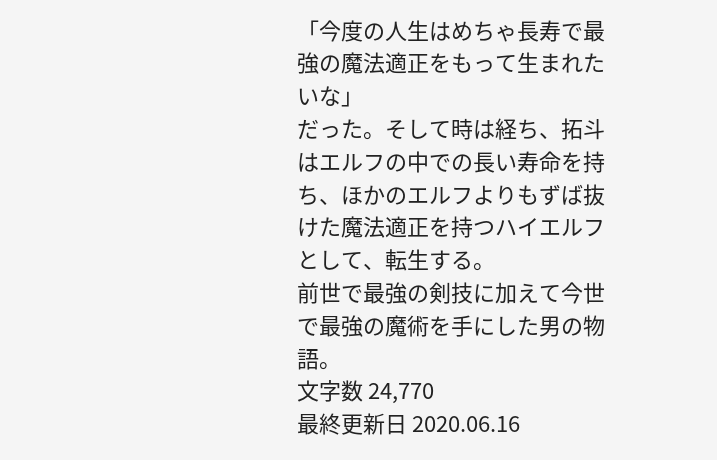「今度の人生はめちゃ長寿で最強の魔法適正をもって生まれたいな」
だった。そして時は経ち、拓斗はエルフの中での長い寿命を持ち、ほかのエルフよりもずば抜けた魔法適正を持つハイエルフとして、転生する。
前世で最強の剣技に加えて今世で最強の魔術を手にした男の物語。
文字数 24,770
最終更新日 2020.06.16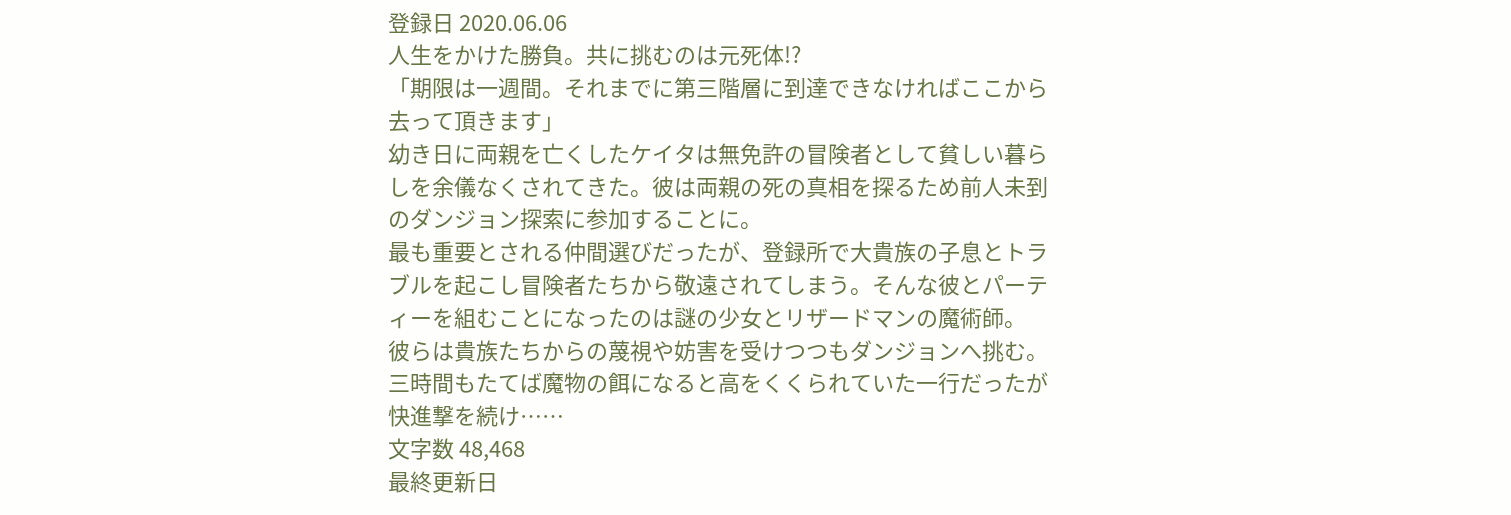登録日 2020.06.06
人生をかけた勝負。共に挑むのは元死体!?
「期限は一週間。それまでに第三階層に到達できなければここから去って頂きます」
幼き日に両親を亡くしたケイタは無免許の冒険者として貧しい暮らしを余儀なくされてきた。彼は両親の死の真相を探るため前人未到のダンジョン探索に参加することに。
最も重要とされる仲間選びだったが、登録所で大貴族の子息とトラブルを起こし冒険者たちから敬遠されてしまう。そんな彼とパーティーを組むことになったのは謎の少女とリザードマンの魔術師。
彼らは貴族たちからの蔑視や妨害を受けつつもダンジョンへ挑む。
三時間もたてば魔物の餌になると高をくくられていた一行だったが快進撃を続け……
文字数 48,468
最終更新日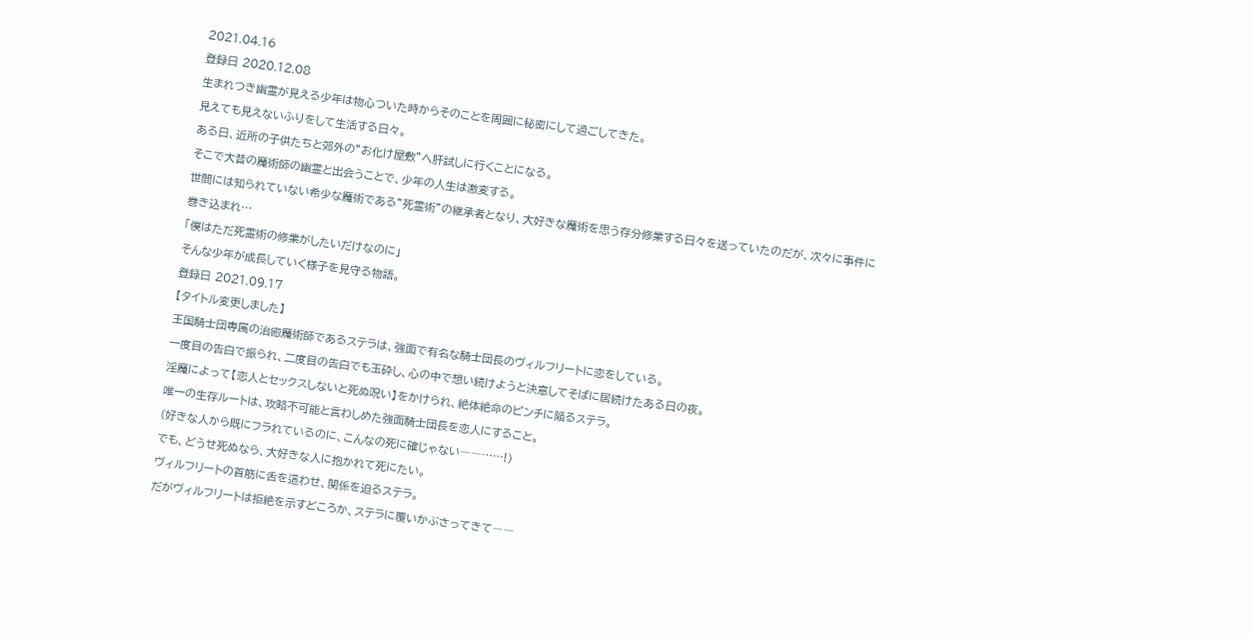2021.04.16
登録日 2020.12.08
生まれつき幽霊が見える少年は物心ついた時からそのことを周囲に秘密にして過ごしてきた。
見えても見えないふりをして生活する日々。
ある日、近所の子供たちと郊外の”お化け屋敷”へ肝試しに行くことになる。
そこで大昔の魔術師の幽霊と出会うことで、少年の人生は激変する。
世間には知られていない希少な魔術である”死霊術”の継承者となり、大好きな魔術を思う存分修業する日々を送っていたのだが、次々に事件に巻き込まれ…
「僕はただ死霊術の修業がしたいだけなのに」
そんな少年が成長していく様子を見守る物語。
登録日 2021.09.17
【タイトル変更しました】
王国騎士団専属の治癒魔術師であるステラは、強面で有名な騎士団長のヴィルフリートに恋をしている。
一度目の告白で振られ、二度目の告白でも玉砕し、心の中で想い続けようと決意してそばに居続けたある日の夜。
淫魔によって【恋人とセックスしないと死ぬ呪い】をかけられ、絶体絶命のピンチに陥るステラ。
唯一の生存ルートは、攻略不可能と言わしめた強面騎士団長を恋人にすること。
(好きな人から既にフラれているのに、こんなの死に確じゃない――……!)
でも、どうせ死ぬなら、大好きな人に抱かれて死にたい。
ヴィルフリートの首筋に舌を這わせ、関係を迫るステラ。
だがヴィルフリートは拒絶を示すどころか、ステラに覆いかぶさってきて――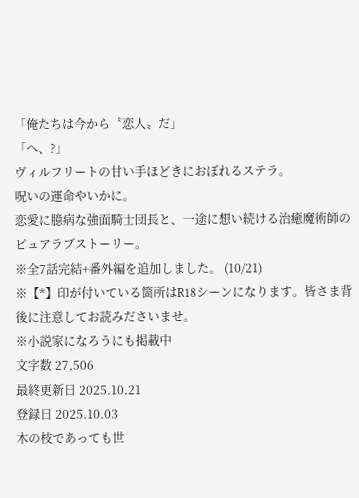「俺たちは今から〝恋人〟だ」
「へ、?」
ヴィルフリートの甘い手ほどきにおぼれるステラ。
呪いの運命やいかに。
恋愛に臆病な強面騎士団長と、一途に想い続ける治癒魔術師のピュアラブストーリー。
※全7話完結+番外編を追加しました。 (10/21)
※【*】印が付いている箇所はR18シーンになります。皆さま背後に注意してお読みださいませ。
※小説家になろうにも掲載中
文字数 27,506
最終更新日 2025.10.21
登録日 2025.10.03
木の枝であっても世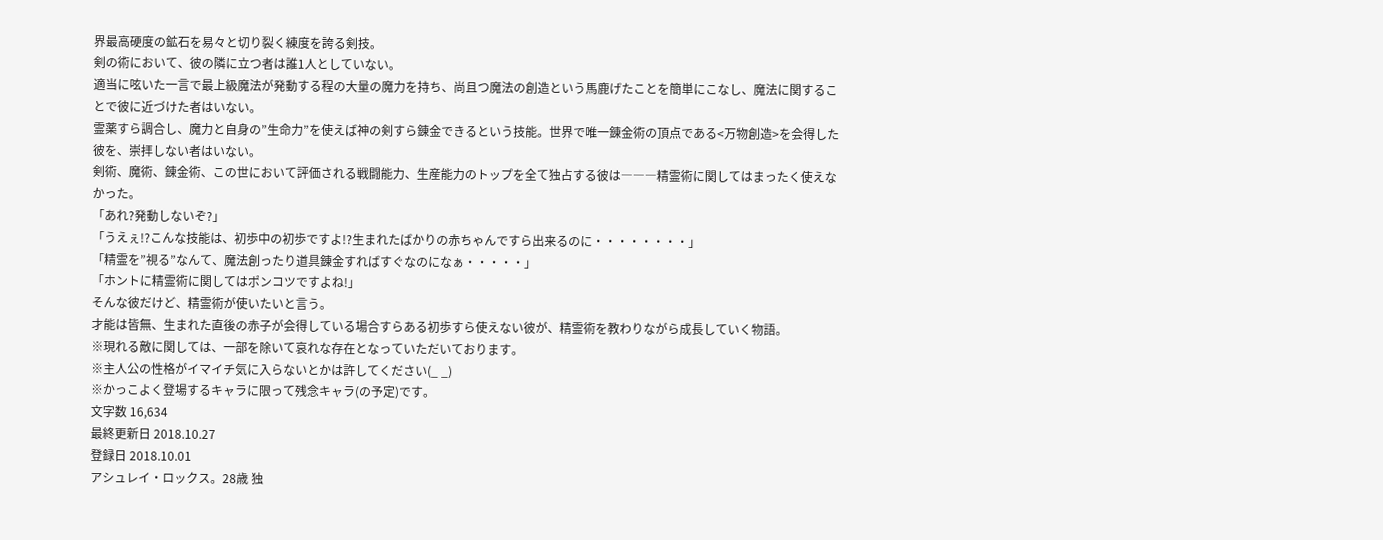界最高硬度の鉱石を易々と切り裂く練度を誇る剣技。
剣の術において、彼の隣に立つ者は誰1人としていない。
適当に呟いた一言で最上級魔法が発動する程の大量の魔力を持ち、尚且つ魔法の創造という馬鹿げたことを簡単にこなし、魔法に関することで彼に近づけた者はいない。
霊薬すら調合し、魔力と自身の”生命力”を使えば神の剣すら錬金できるという技能。世界で唯一錬金術の頂点である<万物創造>を会得した彼を、崇拝しない者はいない。
剣術、魔術、錬金術、この世において評価される戦闘能力、生産能力のトップを全て独占する彼は―――精霊術に関してはまったく使えなかった。
「あれ?発動しないぞ?」
「うえぇ!?こんな技能は、初歩中の初歩ですよ!?生まれたばかりの赤ちゃんですら出来るのに・・・・・・・・」
「精霊を”視る”なんて、魔法創ったり道具錬金すればすぐなのになぁ・・・・・」
「ホントに精霊術に関してはポンコツですよね!」
そんな彼だけど、精霊術が使いたいと言う。
才能は皆無、生まれた直後の赤子が会得している場合すらある初歩すら使えない彼が、精霊術を教わりながら成長していく物語。
※現れる敵に関しては、一部を除いて哀れな存在となっていただいております。
※主人公の性格がイマイチ気に入らないとかは許してください(_ _)
※かっこよく登場するキャラに限って残念キャラ(の予定)です。
文字数 16,634
最終更新日 2018.10.27
登録日 2018.10.01
アシュレイ・ロックス。28歳 独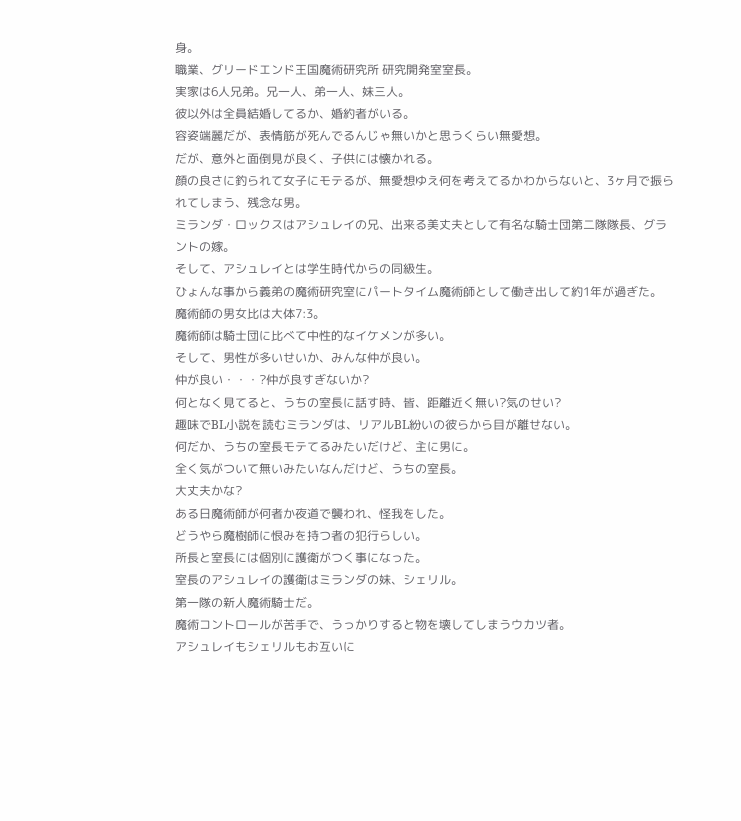身。
職業、グリードエンド王国魔術研究所 研究開発室室長。
実家は6人兄弟。兄一人、弟一人、妹三人。
彼以外は全員結婚してるか、婚約者がいる。
容姿端麗だが、表情筋が死んでるんじゃ無いかと思うくらい無愛想。
だが、意外と面倒見が良く、子供には懐かれる。
顔の良さに釣られて女子にモテるが、無愛想ゆえ何を考えてるかわからないと、3ヶ月で振られてしまう、残念な男。
ミランダ・ロックスはアシュレイの兄、出来る美丈夫として有名な騎士団第二隊隊長、グラントの嫁。
そして、アシュレイとは学生時代からの同級生。
ひょんな事から義弟の魔術研究室にパートタイム魔術師として働き出して約1年が過ぎた。
魔術師の男女比は大体7:3。
魔術師は騎士団に比べて中性的なイケメンが多い。
そして、男性が多いせいか、みんな仲が良い。
仲が良い・・・?仲が良すぎないか?
何となく見てると、うちの室長に話す時、皆、距離近く無い?気のせい?
趣味でBL小説を読むミランダは、リアルBL紛いの彼らから目が離せない。
何だか、うちの室長モテてるみたいだけど、主に男に。
全く気がついて無いみたいなんだけど、うちの室長。
大丈夫かな?
ある日魔術師が何者か夜道で襲われ、怪我をした。
どうやら魔樹師に恨みを持つ者の犯行らしい。
所長と室長には個別に護衛がつく事になった。
室長のアシュレイの護衛はミランダの妹、シェリル。
第一隊の新人魔術騎士だ。
魔術コントロールが苦手で、うっかりすると物を壊してしまうウカツ者。
アシュレイもシェリルもお互いに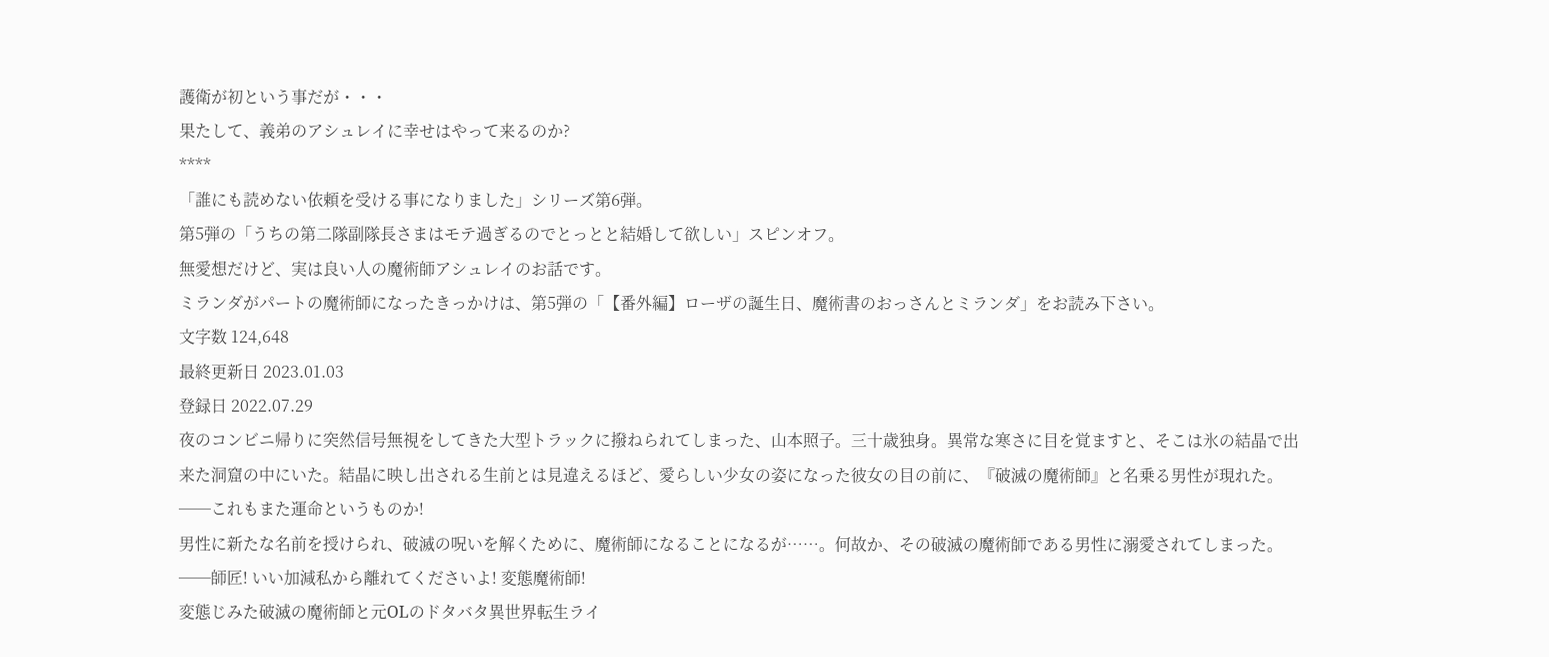護衛が初という事だが・・・
果たして、義弟のアシュレイに幸せはやって来るのか?
****
「誰にも読めない依頼を受ける事になりました」シリーズ第6弾。
第5弾の「うちの第二隊副隊長さまはモテ過ぎるのでとっとと結婚して欲しい」スピンオフ。
無愛想だけど、実は良い人の魔術師アシュレイのお話です。
ミランダがパートの魔術師になったきっかけは、第5弾の「【番外編】ローザの誕生日、魔術書のおっさんとミランダ」をお読み下さい。
文字数 124,648
最終更新日 2023.01.03
登録日 2022.07.29
夜のコンビニ帰りに突然信号無視をしてきた大型トラックに撥ねられてしまった、山本照子。三十歳独身。異常な寒さに目を覚ますと、そこは氷の結晶で出来た洞窟の中にいた。結晶に映し出される生前とは見違えるほど、愛らしい少女の姿になった彼女の目の前に、『破滅の魔術師』と名乗る男性が現れた。
──これもまた運命というものか!
男性に新たな名前を授けられ、破滅の呪いを解くために、魔術師になることになるが……。何故か、その破滅の魔術師である男性に溺愛されてしまった。
──師匠! いい加減私から離れてくださいよ! 変態魔術師!
変態じみた破滅の魔術師と元OLのドタバタ異世界転生ライ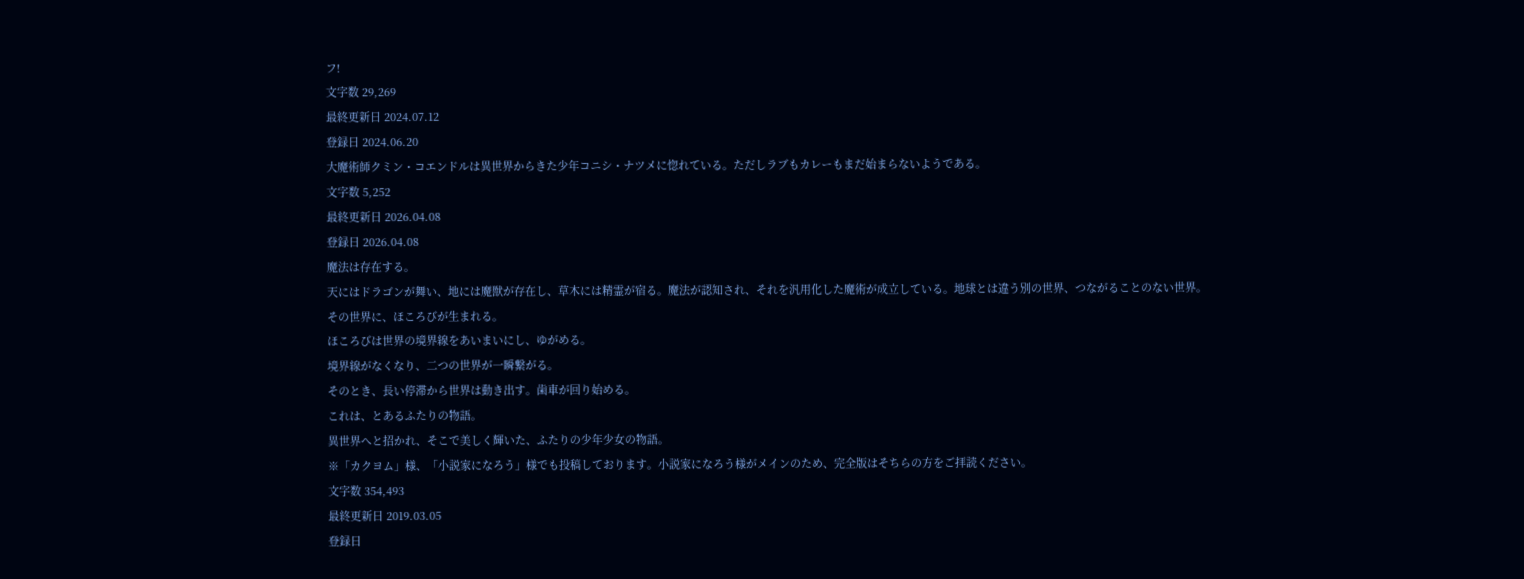フ!
文字数 29,269
最終更新日 2024.07.12
登録日 2024.06.20
大魔術師クミン・コエンドルは異世界からきた少年コニシ・ナツメに惚れている。ただしラブもカレーもまだ始まらないようである。
文字数 5,252
最終更新日 2026.04.08
登録日 2026.04.08
魔法は存在する。
天にはドラゴンが舞い、地には魔獣が存在し、草木には精霊が宿る。魔法が認知され、それを汎用化した魔術が成立している。地球とは違う別の世界、つながることのない世界。
その世界に、ほころびが生まれる。
ほころびは世界の境界線をあいまいにし、ゆがめる。
境界線がなくなり、二つの世界が一瞬繋がる。
そのとき、長い停滞から世界は動き出す。歯車が回り始める。
これは、とあるふたりの物語。
異世界へと招かれ、そこで美しく輝いた、ふたりの少年少女の物語。
※「カクヨム」様、「小説家になろう」様でも投稿しております。小説家になろう様がメインのため、完全版はそちらの方をご拝読ください。
文字数 354,493
最終更新日 2019.03.05
登録日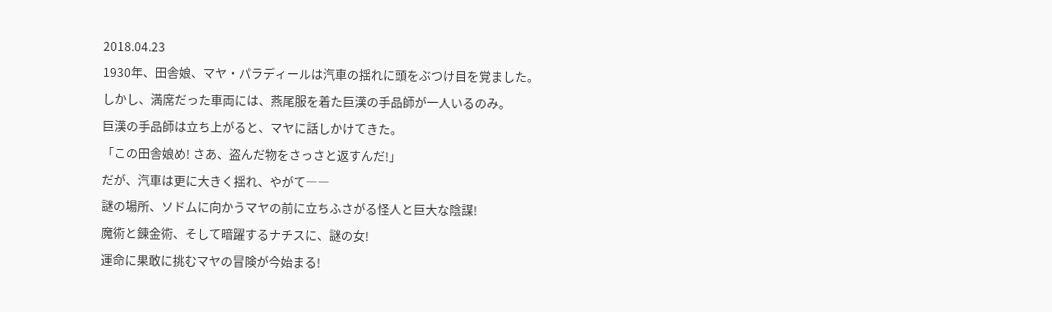2018.04.23
1930年、田舎娘、マヤ・パラディールは汽車の揺れに頭をぶつけ目を覚ました。
しかし、満席だった車両には、燕尾服を着た巨漢の手品師が一人いるのみ。
巨漢の手品師は立ち上がると、マヤに話しかけてきた。
「この田舎娘め! さあ、盗んだ物をさっさと返すんだ!」
だが、汽車は更に大きく揺れ、やがて――
謎の場所、ソドムに向かうマヤの前に立ちふさがる怪人と巨大な陰謀!
魔術と錬金術、そして暗躍するナチスに、謎の女!
運命に果敢に挑むマヤの冒険が今始まる!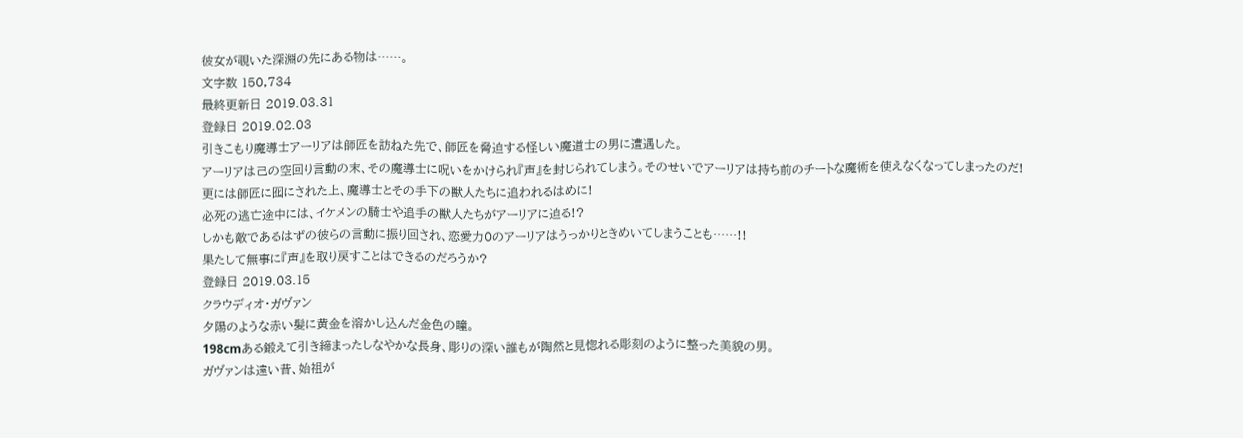彼女が覗いた深淵の先にある物は……。
文字数 150,734
最終更新日 2019.03.31
登録日 2019.02.03
引きこもり魔導士アーリアは師匠を訪ねた先で、師匠を脅迫する怪しい魔道士の男に遭遇した。
アーリアは己の空回り言動の末、その魔導士に呪いをかけられ『声』を封じられてしまう。そのせいでアーリアは持ち前のチートな魔術を使えなくなってしまったのだ!
更には師匠に囮にされた上、魔導士とその手下の獣人たちに追われるはめに!
必死の逃亡途中には、イケメンの騎士や追手の獣人たちがアーリアに迫る!?
しかも敵であるはずの彼らの言動に振り回され、恋愛力0のアーリアはうっかりときめいてしまうことも……!!
果たして無事に『声』を取り戻すことはできるのだろうか?
登録日 2019.03.15
クラウディオ・ガヴァン
夕陽のような赤い髪に黄金を溶かし込んだ金色の瞳。
198cmある鍛えて引き締まったしなやかな長身、彫りの深い誰もが陶然と見惚れる彫刻のように整った美貌の男。
ガヴァンは遠い昔、始祖が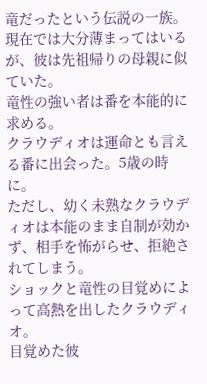竜だったという伝説の一族。
現在では大分薄まってはいるが、彼は先祖帰りの母親に似ていた。
竜性の強い者は番を本能的に求める。
クラウディオは運命とも言える番に出会った。5歳の時に。
ただし、幼く未熟なクラウディオは本能のまま自制が効かず、相手を怖がらせ、拒絶されてしまう。
ショックと竜性の目覚めによって高熱を出したクラウディオ。
目覚めた彼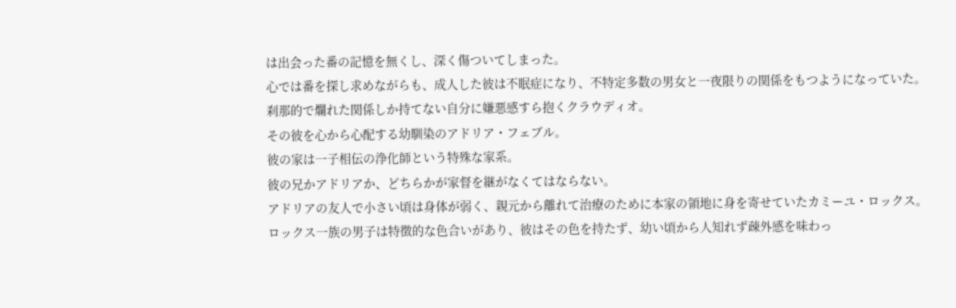は出会った番の記憶を無くし、深く傷ついてしまった。
心では番を探し求めながらも、成人した彼は不眠症になり、不特定多数の男女と一夜限りの関係をもつようになっていた。
刹那的で爛れた関係しか持てない自分に嫌悪感すら抱くクラウディオ。
その彼を心から心配する幼馴染のアドリア・フェブル。
彼の家は一子相伝の浄化師という特殊な家系。
彼の兄かアドリアか、どちらかが家督を継がなくてはならない。
アドリアの友人で小さい頃は身体が弱く、親元から離れて治療のために本家の領地に身を寄せていたカミーユ・ロックス。
ロックス一族の男子は特徴的な色合いがあり、彼はその色を持たず、幼い頃から人知れず疎外感を味わっ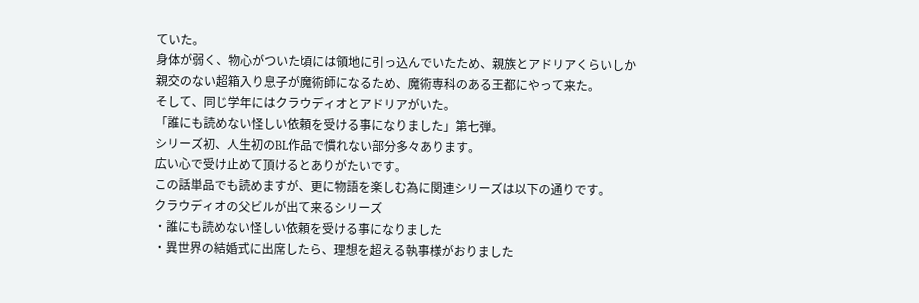ていた。
身体が弱く、物心がついた頃には領地に引っ込んでいたため、親族とアドリアくらいしか親交のない超箱入り息子が魔術師になるため、魔術専科のある王都にやって来た。
そして、同じ学年にはクラウディオとアドリアがいた。
「誰にも読めない怪しい依頼を受ける事になりました」第七弾。
シリーズ初、人生初のBL作品で慣れない部分多々あります。
広い心で受け止めて頂けるとありがたいです。
この話単品でも読めますが、更に物語を楽しむ為に関連シリーズは以下の通りです。
クラウディオの父ビルが出て来るシリーズ
・誰にも読めない怪しい依頼を受ける事になりました
・異世界の結婚式に出席したら、理想を超える執事様がおりました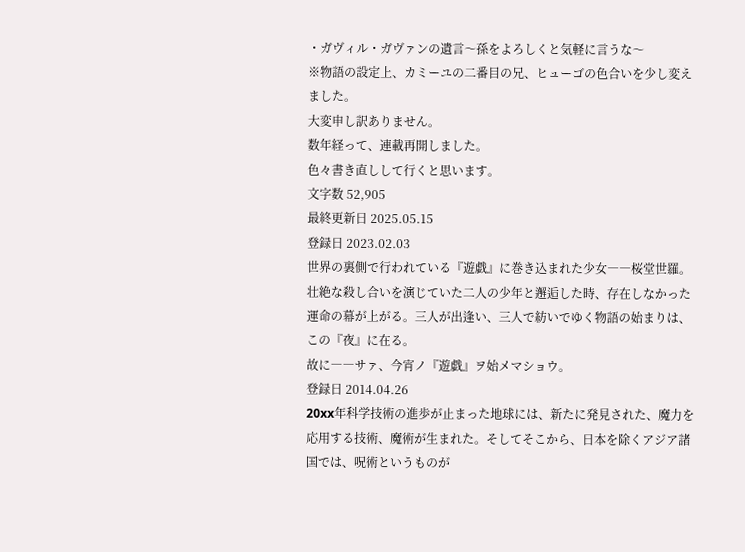・ガヴィル・ガヴァンの遺言〜孫をよろしくと気軽に言うな〜
※物語の設定上、カミーユの二番目の兄、ヒューゴの色合いを少し変えました。
大変申し訳ありません。
数年経って、連載再開しました。
色々書き直しして行くと思います。
文字数 52,905
最終更新日 2025.05.15
登録日 2023.02.03
世界の裏側で行われている『遊戯』に巻き込まれた少女――桜堂世羅。壮絶な殺し合いを演じていた二人の少年と邂逅した時、存在しなかった運命の幕が上がる。三人が出逢い、三人で紡いでゆく物語の始まりは、この『夜』に在る。
故に――サァ、今宵ノ『遊戯』ヲ始メマショウ。
登録日 2014.04.26
20xx年科学技術の進歩が止まった地球には、新たに発見された、魔力を応用する技術、魔術が生まれた。そしてそこから、日本を除くアジア諸国では、呪術というものが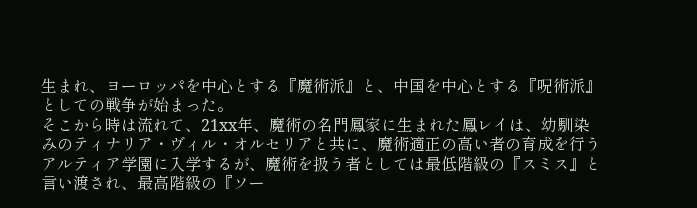生まれ、ヨーロッパを中心とする『魔術派』と、中国を中心とする『呪術派』としての戦争が始まった。
そこから時は流れて、21xx年、魔術の名門鳳家に生まれた鳳レイは、幼馴染みのティナリア・ヴィル・オルセリアと共に、魔術適正の高い者の育成を行うアルティア学園に入学するが、魔術を扱う者としては最低階級の『スミス』と言い渡され、最高階級の『ソー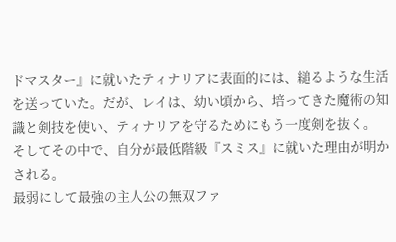ドマスター』に就いたティナリアに表面的には、縋るような生活を送っていた。だが、レイは、幼い頃から、培ってきた魔術の知識と剣技を使い、ティナリアを守るためにもう一度剣を抜く。
そしてその中で、自分が最低階級『スミス』に就いた理由が明かされる。
最弱にして最強の主人公の無双ファ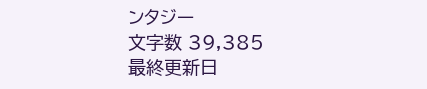ンタジー
文字数 39,385
最終更新日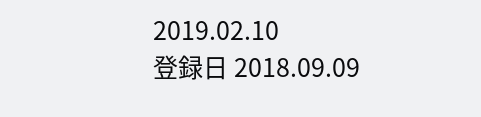2019.02.10
登録日 2018.09.09